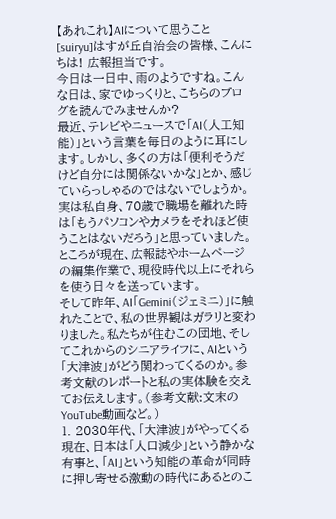【あれこれ】AIについて思うこと
[suiryu]はすが丘自治会の皆様、こんにちは! 広報担当です。
今日は一日中、雨のようですね。こんな日は、家でゆっくりと、こちらのブログを読んでみませんか?
最近、テレビやニュースで「AI(人工知能)」という言葉を毎日のように耳にします。しかし、多くの方は「便利そうだけど自分には関係ないかな」とか、感じていらっしゃるのではないでしょうか。
実は私自身、70歳で職場を離れた時は「もうパソコンやカメラをそれほど使うことはないだろう」と思っていました。ところが現在、広報誌やホームページの編集作業で、現役時代以上にそれらを使う日々を送っています。
そして昨年、AI「Gemini(ジェミニ)」に触れたことで、私の世界観はガラリと変わりました。私たちが住むこの団地、そしてこれからのシニアライフに、AIという「大津波」がどう関わってくるのか。参考文献のレポートと私の実体験を交えてお伝えします。(参考文献:文末のYouTube動画など。)
1. 2030年代、「大津波」がやってくる
現在、日本は「人口減少」という静かな有事と、「AI」という知能の革命が同時に押し寄せる激動の時代にあるとのこ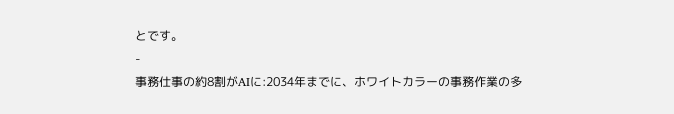とです。
-
事務仕事の約8割がAIに:2034年までに、ホワイトカラーの事務作業の多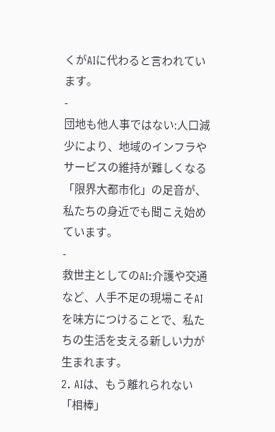くがAIに代わると言われています。
-
団地も他人事ではない:人口減少により、地域のインフラやサービスの維持が難しくなる「限界大都市化」の足音が、私たちの身近でも聞こえ始めています。
-
救世主としてのAI:介護や交通など、人手不足の現場こそAIを味方につけることで、私たちの生活を支える新しい力が生まれます。
2. AIは、もう離れられない「相棒」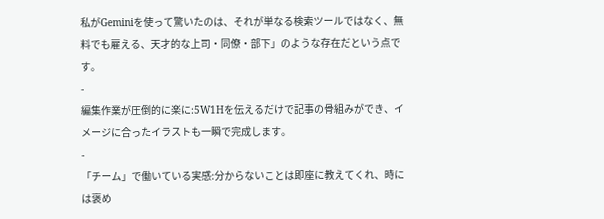私がGeminiを使って驚いたのは、それが単なる検索ツールではなく、無料でも雇える、天才的な上司・同僚・部下」のような存在だという点です。
-
編集作業が圧倒的に楽に:5W1Hを伝えるだけで記事の骨組みができ、イメージに合ったイラストも一瞬で完成します。
-
「チーム」で働いている実感:分からないことは即座に教えてくれ、時には褒め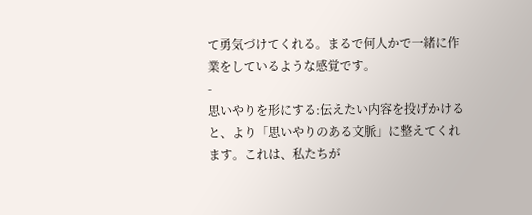て勇気づけてくれる。まるで何人かで一緒に作業をしているような感覚です。
-
思いやりを形にする:伝えたい内容を投げかけると、より「思いやりのある文脈」に整えてくれます。これは、私たちが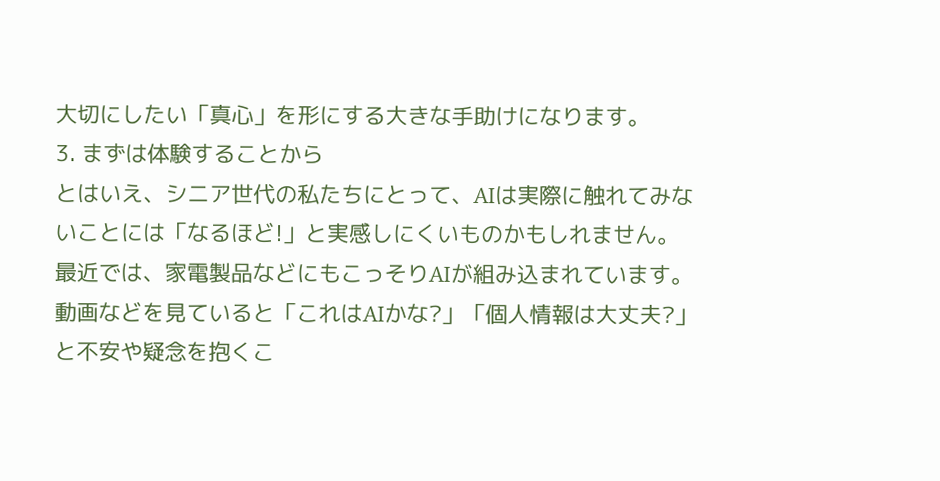大切にしたい「真心」を形にする大きな手助けになります。
3. まずは体験することから
とはいえ、シニア世代の私たちにとって、AIは実際に触れてみないことには「なるほど!」と実感しにくいものかもしれません。
最近では、家電製品などにもこっそりAIが組み込まれています。動画などを見ていると「これはAIかな?」「個人情報は大丈夫?」と不安や疑念を抱くこ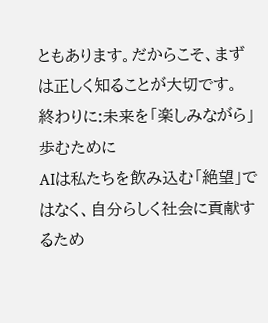ともあります。だからこそ、まずは正しく知ることが大切です。
終わりに:未来を「楽しみながら」歩むために
AIは私たちを飲み込む「絶望」ではなく、自分らしく社会に貢献するため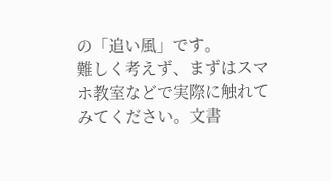の「追い風」です。
難しく考えず、まずはスマホ教室などで実際に触れてみてください。文書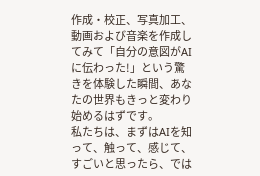作成・校正、写真加工、動画および音楽を作成してみて「自分の意図がAIに伝わった!」という驚きを体験した瞬間、あなたの世界もきっと変わり始めるはずです。
私たちは、まずはAIを知って、触って、感じて、すごいと思ったら、では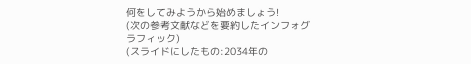何をしてみようから始めましょう!
(次の参考文献などを要約したインフォグラフィック)
(スライドにしたもの:2034年の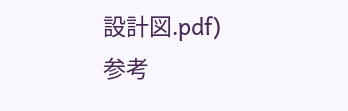設計図.pdf)
参考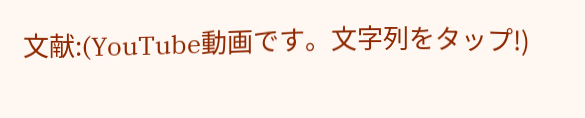文献:(YouTube動画です。文字列をタップ!)